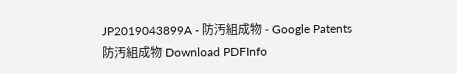JP2019043899A - 防汚組成物 - Google Patents
防汚組成物 Download PDFInfo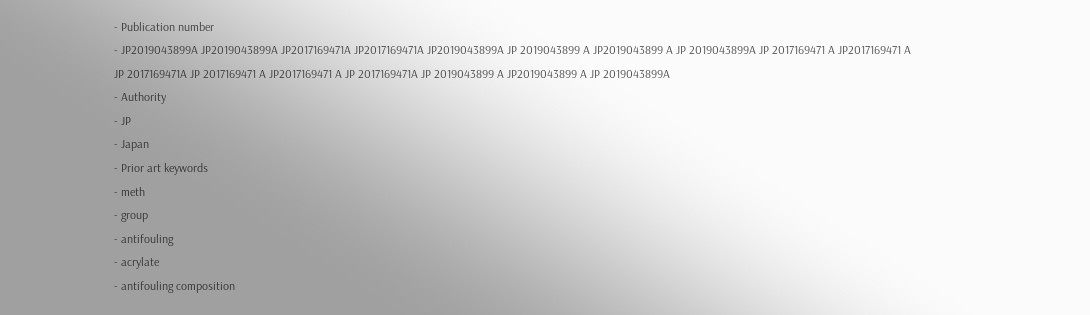- Publication number
- JP2019043899A JP2019043899A JP2017169471A JP2017169471A JP2019043899A JP 2019043899 A JP2019043899 A JP 2019043899A JP 2017169471 A JP2017169471 A JP 2017169471A JP 2017169471 A JP2017169471 A JP 2017169471A JP 2019043899 A JP2019043899 A JP 2019043899A
- Authority
- JP
- Japan
- Prior art keywords
- meth
- group
- antifouling
- acrylate
- antifouling composition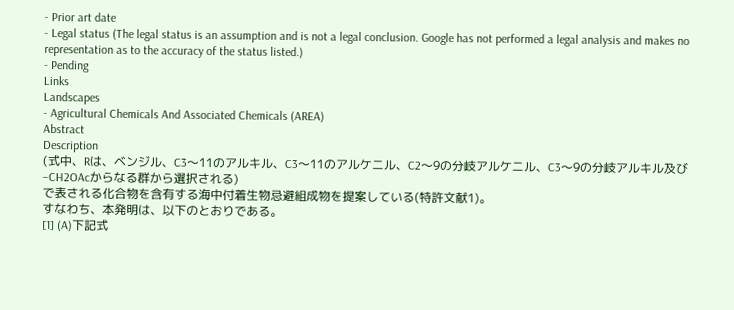- Prior art date
- Legal status (The legal status is an assumption and is not a legal conclusion. Google has not performed a legal analysis and makes no representation as to the accuracy of the status listed.)
- Pending
Links
Landscapes
- Agricultural Chemicals And Associated Chemicals (AREA)
Abstract
Description
(式中、Rは、ベンジル、C3〜11のアルキル、C3〜11のアルケニル、C2〜9の分岐アルケニル、C3〜9の分岐アルキル及び−CH2OAcからなる群から選択される)
で表される化合物を含有する海中付着生物忌避組成物を提案している(特許文献1)。
すなわち、本発明は、以下のとおりである。
[1] (A)下記式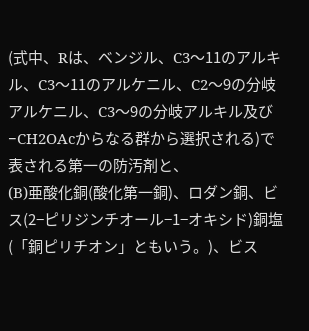(式中、Rは、ベンジル、C3〜11のアルキル、C3〜11のアルケニル、C2〜9の分岐アルケニル、C3〜9の分岐アルキル及び−CH2OAcからなる群から選択される)で表される第一の防汚剤と、
(B)亜酸化銅(酸化第一銅)、ロダン銅、ビス(2−ピリジンチオール−1−オキシド)銅塩(「銅ピリチオン」ともいう。)、ビス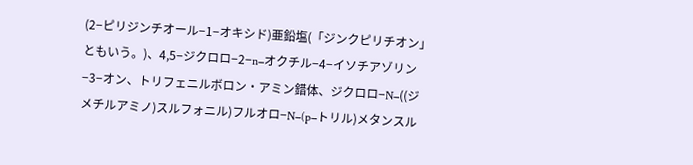(2−ピリジンチオール−1−オキシド)亜鉛塩(「ジンクピリチオン」ともいう。)、4,5−ジクロロ−2−n−オクチル−4−イソチアゾリン−3−オン、トリフェニルボロン・アミン錯体、ジクロロ−N−((ジメチルアミノ)スルフォニル)フルオロ−N−(p−トリル)メタンスル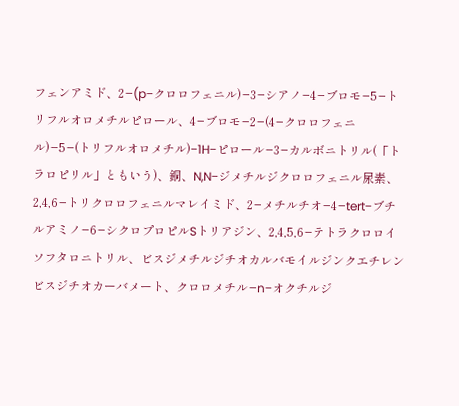フェンアミド、2−(p−クロロフェニル)−3−シアノ−4−ブロモ−5−トリフルオロメチルピロール、4−ブロモ−2−(4−クロロフェニル)−5−(トリフルオロメチル)−1H−ピロール−3−カルボニトリル(「トラロピリル」ともいう)、銅、N,N−ジメチルジクロロフェニル尿素、2,4,6−トリクロロフェニルマレイミド、2−メチルチオ−4−tert−ブチルアミノ−6−シクロプロピルSトリアジン、2,4,5,6−テトラクロロイソフタロニトリル、ビスジメチルジチオカルバモイルジンクエチレンビスジチオカーバメート、クロロメチル−n−オクチルジ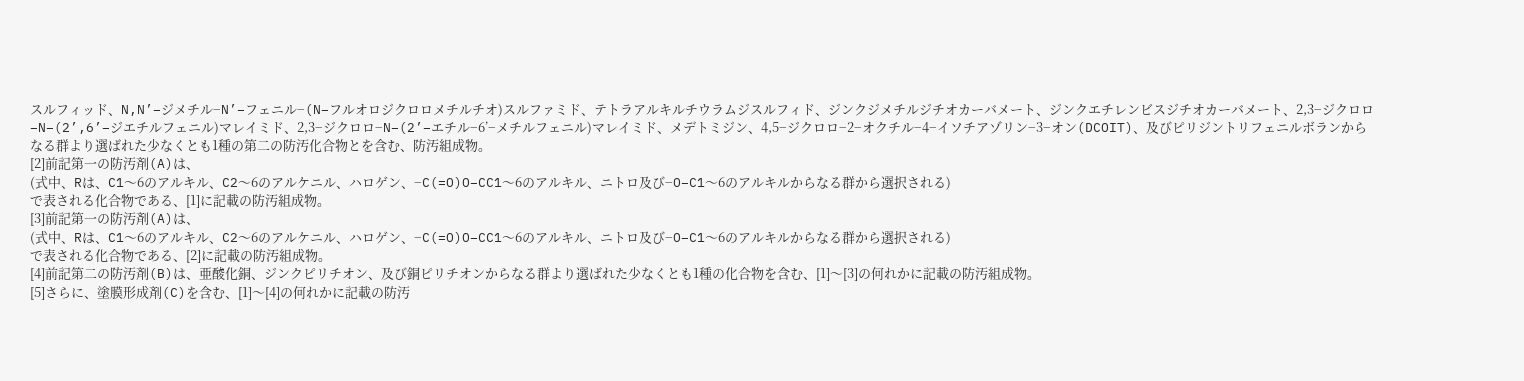スルフィッド、N,N’−ジメチル−N’−フェニル−(N−フルオロジクロロメチルチオ)スルファミド、テトラアルキルチウラムジスルフィド、ジンクジメチルジチオカーバメート、ジンクエチレンビスジチオカーバメート、2,3−ジクロロ−N−(2’,6’−ジエチルフェニル)マレイミド、2,3−ジクロロ−N−(2’−エチル−6’−メチルフェニル)マレイミド、メデトミジン、4,5−ジクロロ−2−オクチル−4−イソチアゾリン−3−オン(DCOIT)、及びピリジントリフェニルボランからなる群より選ばれた少なくとも1種の第二の防汚化合物とを含む、防汚組成物。
[2]前記第一の防汚剤(A)は、
(式中、Rは、C1〜6のアルキル、C2〜6のアルケニル、ハロゲン、−C(=O)O−CC1〜6のアルキル、ニトロ及び−O−C1〜6のアルキルからなる群から選択される)
で表される化合物である、[1]に記載の防汚組成物。
[3]前記第一の防汚剤(A)は、
(式中、Rは、C1〜6のアルキル、C2〜6のアルケニル、ハロゲン、−C(=O)O−CC1〜6のアルキル、ニトロ及び−O−C1〜6のアルキルからなる群から選択される)
で表される化合物である、[2]に記載の防汚組成物。
[4]前記第二の防汚剤(B)は、亜酸化銅、ジンクピリチオン、及び銅ピリチオンからなる群より選ばれた少なくとも1種の化合物を含む、[1]〜[3]の何れかに記載の防汚組成物。
[5]さらに、塗膜形成剤(C)を含む、[1]〜[4]の何れかに記載の防汚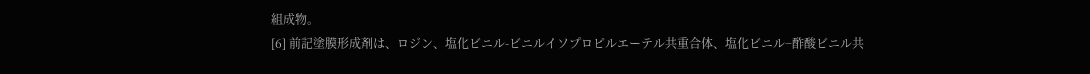組成物。
[6] 前記塗膜形成剤は、ロジン、塩化ビニル-ビニルイソプロピルエーテル共重合体、塩化ビニル−酢酸ビニル共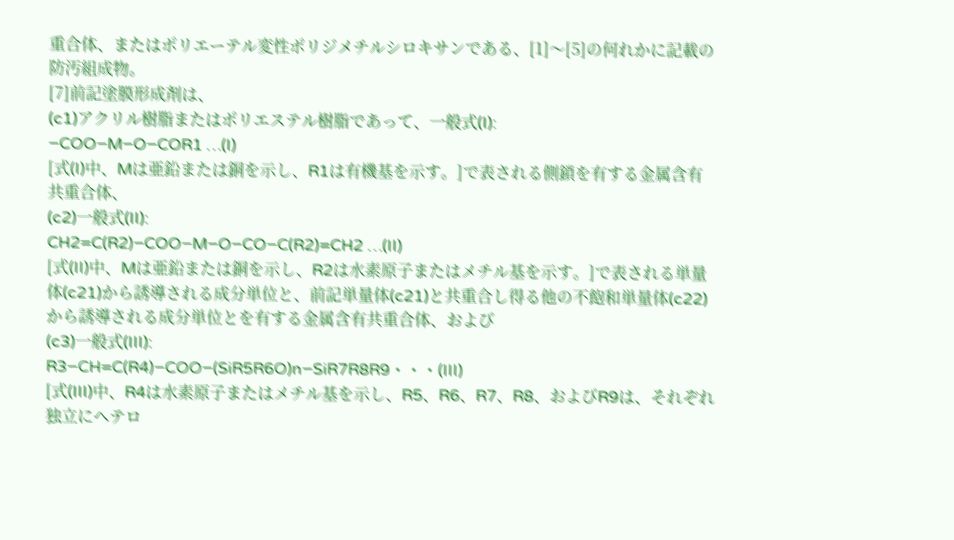重合体、またはポリエーテル変性ポリジメチルシロキサンである、[1]〜[5]の何れかに記載の防汚組成物。
[7]前記塗膜形成剤は、
(c1)アクリル樹脂またはポリエステル樹脂であって、一般式(I):
−COO−M−O−COR1 …(I)
[式(I)中、Mは亜鉛または銅を示し、R1は有機基を示す。]で表される側鎖を有する金属含有共重合体、
(c2)一般式(II):
CH2=C(R2)−COO−M−O−CO−C(R2)=CH2 …(II)
[式(II)中、Mは亜鉛または銅を示し、R2は水素原子またはメチル基を示す。]で表される単量体(c21)から誘導される成分単位と、前記単量体(c21)と共重合し得る他の不飽和単量体(c22)から誘導される成分単位とを有する金属含有共重合体、および
(c3)一般式(III):
R3−CH=C(R4)−COO−(SiR5R6O)n−SiR7R8R9・・・(III)
[式(III)中、R4は水素原子またはメチル基を示し、R5、R6、R7、R8、およびR9は、それぞれ独立にヘテロ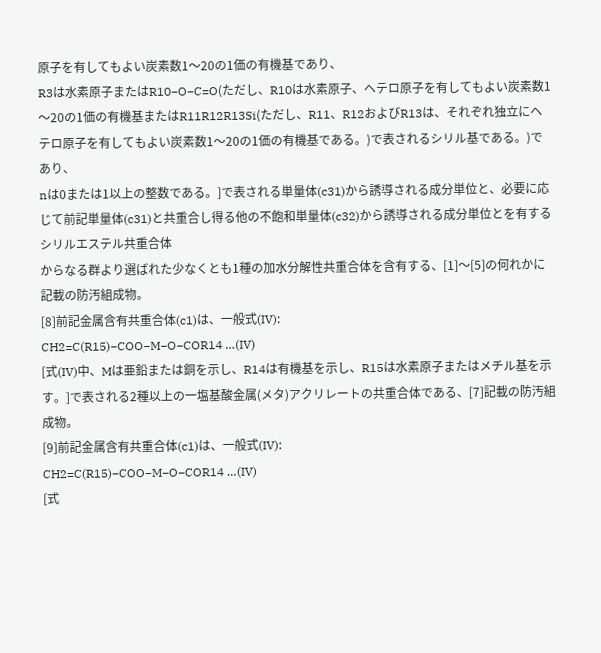原子を有してもよい炭素数1〜20の1価の有機基であり、
R3は水素原子またはR10−O−C=O(ただし、R10は水素原子、ヘテロ原子を有してもよい炭素数1〜20の1価の有機基またはR11R12R13Si(ただし、R11、R12およびR13は、それぞれ独立にヘテロ原子を有してもよい炭素数1〜20の1価の有機基である。)で表されるシリル基である。)であり、
nは0または1以上の整数である。]で表される単量体(c31)から誘導される成分単位と、必要に応じて前記単量体(c31)と共重合し得る他の不飽和単量体(c32)から誘導される成分単位とを有するシリルエステル共重合体
からなる群より選ばれた少なくとも1種の加水分解性共重合体を含有する、[1]〜[5]の何れかに記載の防汚組成物。
[8]前記金属含有共重合体(c1)は、一般式(IV):
CH2=C(R15)−COO−M−O−COR14 …(IV)
[式(IV)中、Mは亜鉛または銅を示し、R14は有機基を示し、R15は水素原子またはメチル基を示す。]で表される2種以上の一塩基酸金属(メタ)アクリレートの共重合体である、[7]記載の防汚組成物。
[9]前記金属含有共重合体(c1)は、一般式(IV):
CH2=C(R15)−COO−M−O−COR14 …(IV)
[式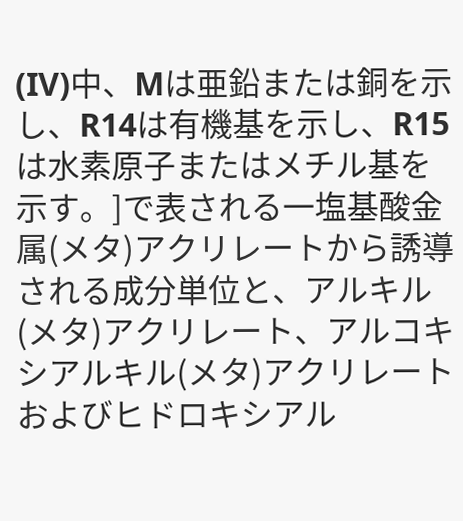(IV)中、Mは亜鉛または銅を示し、R14は有機基を示し、R15は水素原子またはメチル基を示す。]で表される一塩基酸金属(メタ)アクリレートから誘導される成分単位と、アルキル(メタ)アクリレート、アルコキシアルキル(メタ)アクリレートおよびヒドロキシアル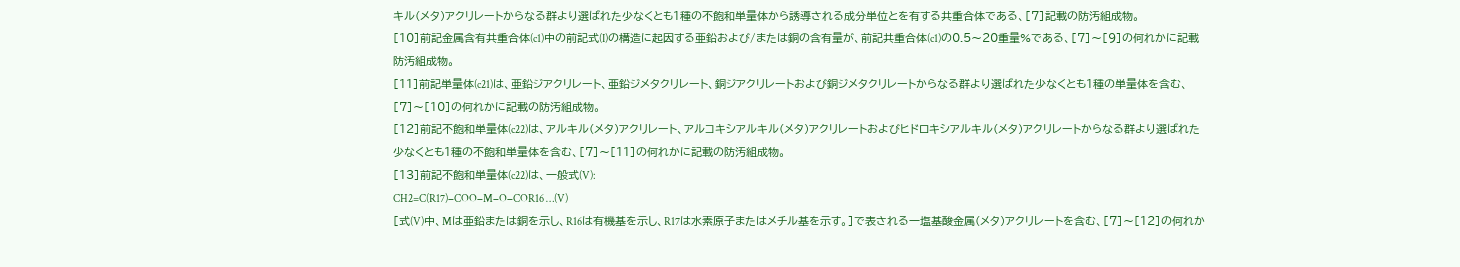キル(メタ)アクリレートからなる群より選ばれた少なくとも1種の不飽和単量体から誘導される成分単位とを有する共重合体である、[7]記載の防汚組成物。
[10]前記金属含有共重合体(c1)中の前記式(I)の構造に起因する亜鉛および/または銅の含有量が、前記共重合体(c1)の0.5〜20重量%である、[7]〜[9]の何れかに記載防汚組成物。
[11]前記単量体(c21)は、亜鉛ジアクリレート、亜鉛ジメタクリレート、銅ジアクリレートおよび銅ジメタクリレートからなる群より選ばれた少なくとも1種の単量体を含む、[7]〜[10]の何れかに記載の防汚組成物。
[12]前記不飽和単量体(c22)は、アルキル(メタ)アクリレート、アルコキシアルキル(メタ)アクリレートおよびヒドロキシアルキル(メタ)アクリレートからなる群より選ばれた少なくとも1種の不飽和単量体を含む、[7]〜[11]の何れかに記載の防汚組成物。
[13]前記不飽和単量体(c22)は、一般式(V):
CH2=C(R17)−COO−M−O−COR16 …(V)
[式(V)中、Mは亜鉛または銅を示し、R16は有機基を示し、R17は水素原子またはメチル基を示す。]で表される一塩基酸金属(メタ)アクリレートを含む、[7]〜[12]の何れか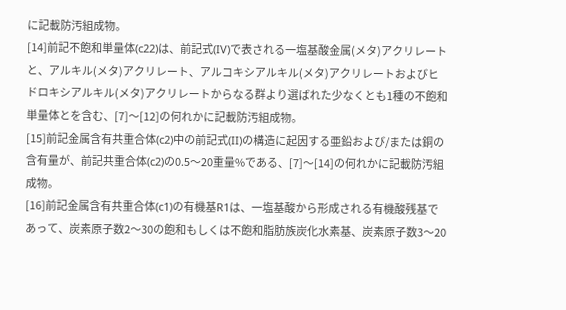に記載防汚組成物。
[14]前記不飽和単量体(c22)は、前記式(IV)で表される一塩基酸金属(メタ)アクリレートと、アルキル(メタ)アクリレート、アルコキシアルキル(メタ)アクリレートおよびヒドロキシアルキル(メタ)アクリレートからなる群より選ばれた少なくとも1種の不飽和単量体とを含む、[7]〜[12]の何れかに記載防汚組成物。
[15]前記金属含有共重合体(c2)中の前記式(II)の構造に起因する亜鉛および/または銅の含有量が、前記共重合体(c2)の0.5〜20重量%である、[7]〜[14]の何れかに記載防汚組成物。
[16]前記金属含有共重合体(c1)の有機基R1は、一塩基酸から形成される有機酸残基であって、炭素原子数2〜30の飽和もしくは不飽和脂肪族炭化水素基、炭素原子数3〜20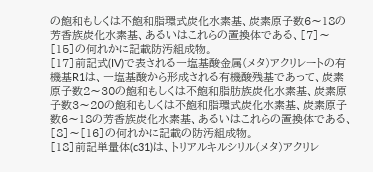の飽和もしくは不飽和脂環式炭化水素基、炭素原子数6〜18の芳香族炭化水素基、あるいはこれらの置換体である、[7]〜[15]の何れかに記載防汚組成物。
[17]前記式(IV)で表される一塩基酸金属(メタ)アクリレートの有機基R1は、一塩基酸から形成される有機酸残基であって、炭素原子数2〜30の飽和もしくは不飽和脂肪族炭化水素基、炭素原子数3〜20の飽和もしくは不飽和脂環式炭化水素基、炭素原子数6〜18の芳香族炭化水素基、あるいはこれらの置換体である、[8]〜[16]の何れかに記載の防汚組成物。
[18]前記単量体(c31)は、トリアルキルシリル(メタ)アクリレ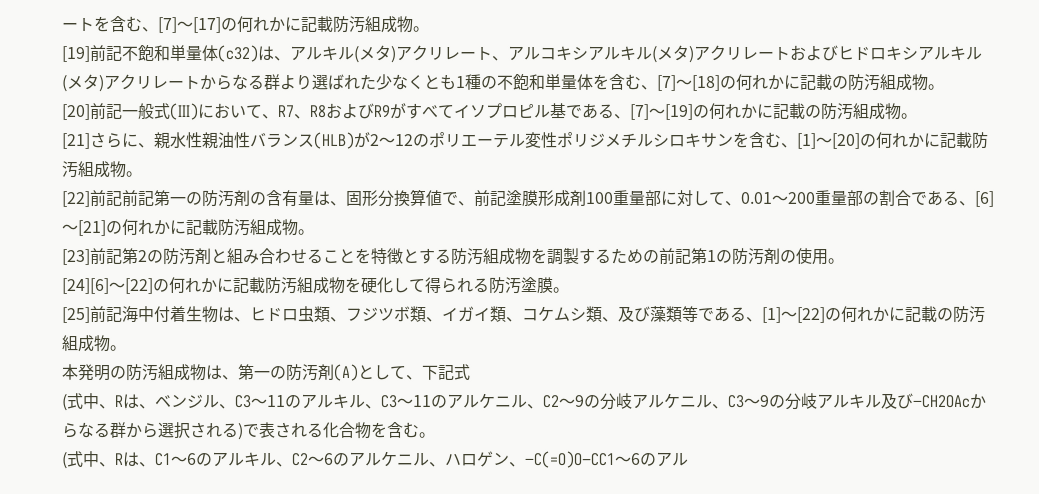ートを含む、[7]〜[17]の何れかに記載防汚組成物。
[19]前記不飽和単量体(c32)は、アルキル(メタ)アクリレート、アルコキシアルキル(メタ)アクリレートおよびヒドロキシアルキル(メタ)アクリレートからなる群より選ばれた少なくとも1種の不飽和単量体を含む、[7]〜[18]の何れかに記載の防汚組成物。
[20]前記一般式(III)において、R7、R8およびR9がすべてイソプロピル基である、[7]〜[19]の何れかに記載の防汚組成物。
[21]さらに、親水性親油性バランス(HLB)が2〜12のポリエーテル変性ポリジメチルシロキサンを含む、[1]〜[20]の何れかに記載防汚組成物。
[22]前記前記第一の防汚剤の含有量は、固形分換算値で、前記塗膜形成剤100重量部に対して、0.01〜200重量部の割合である、[6]〜[21]の何れかに記載防汚組成物。
[23]前記第2の防汚剤と組み合わせることを特徴とする防汚組成物を調製するための前記第1の防汚剤の使用。
[24][6]〜[22]の何れかに記載防汚組成物を硬化して得られる防汚塗膜。
[25]前記海中付着生物は、ヒドロ虫類、フジツボ類、イガイ類、コケムシ類、及び藻類等である、[1]〜[22]の何れかに記載の防汚組成物。
本発明の防汚組成物は、第一の防汚剤(A)として、下記式
(式中、Rは、ベンジル、C3〜11のアルキル、C3〜11のアルケニル、C2〜9の分岐アルケニル、C3〜9の分岐アルキル及び−CH2OAcからなる群から選択される)で表される化合物を含む。
(式中、Rは、C1〜6のアルキル、C2〜6のアルケニル、ハロゲン、−C(=O)O−CC1〜6のアル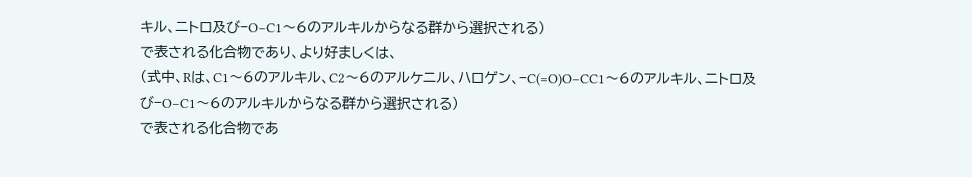キル、ニトロ及び−O−C1〜6のアルキルからなる群から選択される)
で表される化合物であり、より好ましくは、
(式中、Rは、C1〜6のアルキル、C2〜6のアルケニル、ハロゲン、−C(=O)O−CC1〜6のアルキル、ニトロ及び−O−C1〜6のアルキルからなる群から選択される)
で表される化合物であ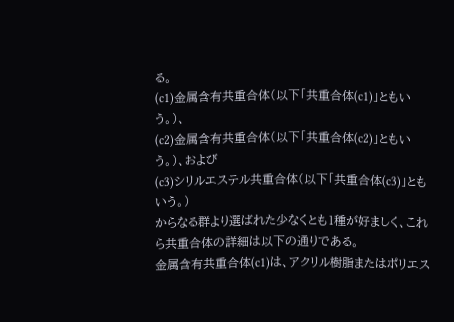る。
(c1)金属含有共重合体(以下「共重合体(c1)」ともいう。)、
(c2)金属含有共重合体(以下「共重合体(c2)」ともいう。)、および
(c3)シリルエステル共重合体(以下「共重合体(c3)」ともいう。)
からなる群より選ばれた少なくとも1種が好ましく、これら共重合体の詳細は以下の通りである。
金属含有共重合体(c1)は、アクリル樹脂またはポリエス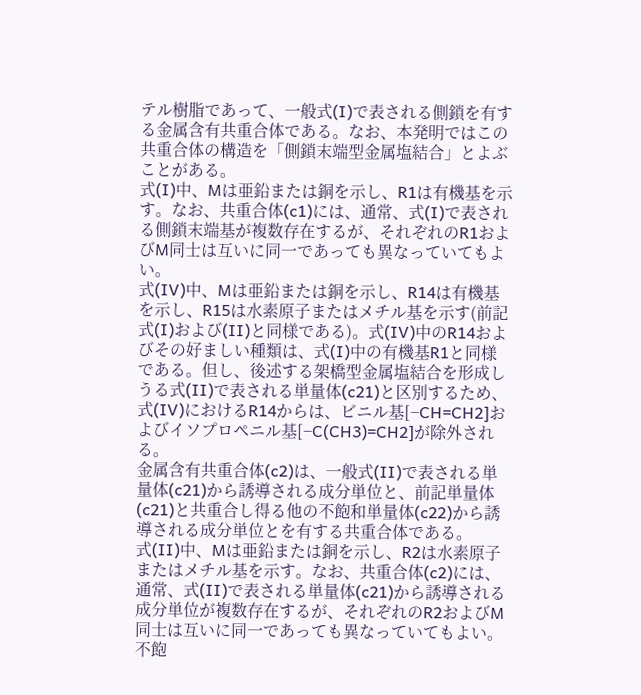テル樹脂であって、一般式(I)で表される側鎖を有する金属含有共重合体である。なお、本発明ではこの共重合体の構造を「側鎖末端型金属塩結合」とよぶことがある。
式(I)中、Mは亜鉛または銅を示し、R1は有機基を示す。なお、共重合体(c1)には、通常、式(I)で表される側鎖末端基が複数存在するが、それぞれのR1およびM同士は互いに同一であっても異なっていてもよい。
式(IV)中、Mは亜鉛または銅を示し、R14は有機基を示し、R15は水素原子またはメチル基を示す(前記式(I)および(II)と同様である)。式(IV)中のR14およびその好ましい種類は、式(I)中の有機基R1と同様である。但し、後述する架橋型金属塩結合を形成しうる式(II)で表される単量体(c21)と区別するため、式(IV)におけるR14からは、ビニル基[−CH=CH2]およびイソプロペニル基[−C(CH3)=CH2]が除外される。
金属含有共重合体(c2)は、一般式(II)で表される単量体(c21)から誘導される成分単位と、前記単量体(c21)と共重合し得る他の不飽和単量体(c22)から誘導される成分単位とを有する共重合体である。
式(II)中、Mは亜鉛または銅を示し、R2は水素原子またはメチル基を示す。なお、共重合体(c2)には、通常、式(II)で表される単量体(c21)から誘導される成分単位が複数存在するが、それぞれのR2およびM同士は互いに同一であっても異なっていてもよい。
不飽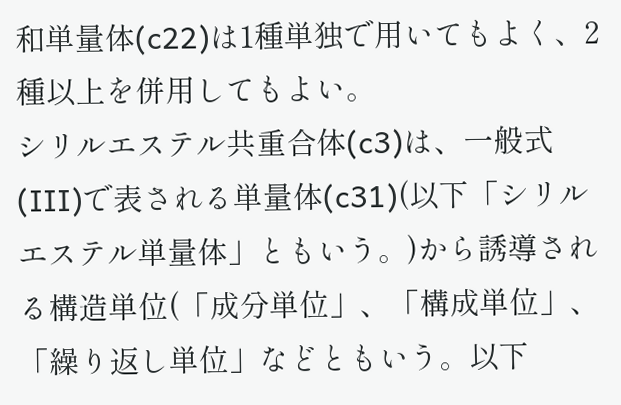和単量体(c22)は1種単独で用いてもよく、2種以上を併用してもよい。
シリルエステル共重合体(c3)は、一般式(III)で表される単量体(c31)(以下「シリルエステル単量体」ともいう。)から誘導される構造単位(「成分単位」、「構成単位」、「繰り返し単位」などともいう。以下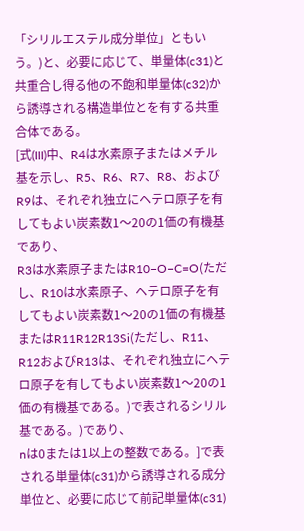「シリルエステル成分単位」ともいう。)と、必要に応じて、単量体(c31)と共重合し得る他の不飽和単量体(c32)から誘導される構造単位とを有する共重合体である。
[式(III)中、R4は水素原子またはメチル基を示し、R5、R6、R7、R8、およびR9は、それぞれ独立にヘテロ原子を有してもよい炭素数1〜20の1価の有機基であり、
R3は水素原子またはR10−O−C=O(ただし、R10は水素原子、ヘテロ原子を有してもよい炭素数1〜20の1価の有機基またはR11R12R13Si(ただし、R11、R12およびR13は、それぞれ独立にヘテロ原子を有してもよい炭素数1〜20の1価の有機基である。)で表されるシリル基である。)であり、
nは0または1以上の整数である。]で表される単量体(c31)から誘導される成分単位と、必要に応じて前記単量体(c31)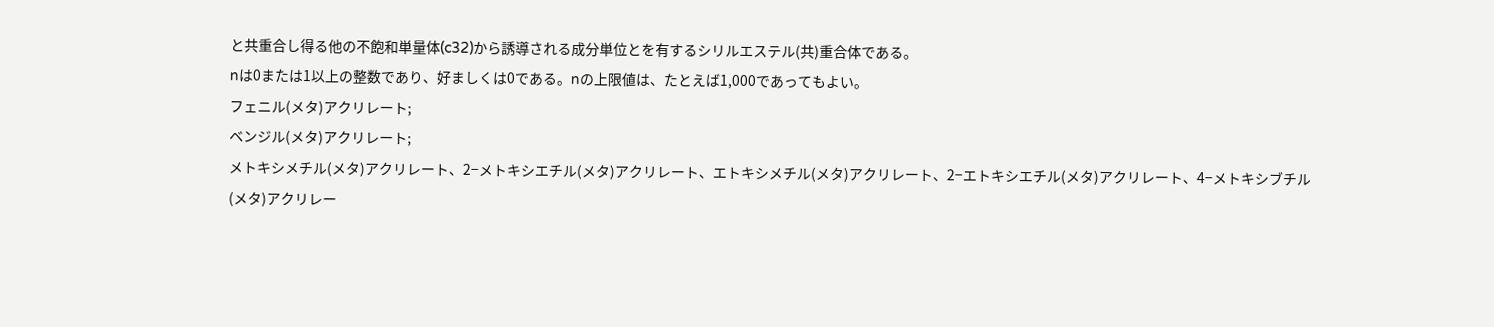と共重合し得る他の不飽和単量体(c32)から誘導される成分単位とを有するシリルエステル(共)重合体である。
nは0または1以上の整数であり、好ましくは0である。nの上限値は、たとえば1,000であってもよい。
フェニル(メタ)アクリレート;
ベンジル(メタ)アクリレート;
メトキシメチル(メタ)アクリレート、2−メトキシエチル(メタ)アクリレート、エトキシメチル(メタ)アクリレート、2−エトキシエチル(メタ)アクリレート、4−メトキシブチル(メタ)アクリレー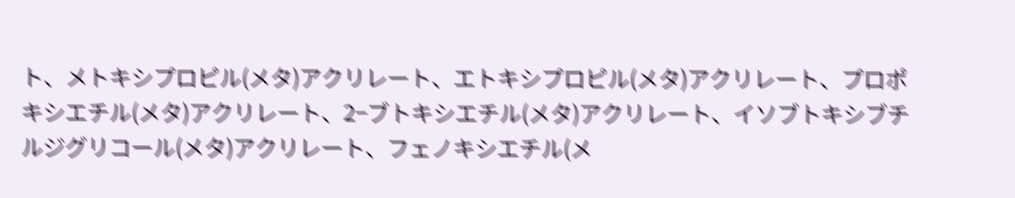ト、メトキシプロピル(メタ)アクリレート、エトキシプロピル(メタ)アクリレート、プロポキシエチル(メタ)アクリレート、2−ブトキシエチル(メタ)アクリレート、イソブトキシブチルジグリコール(メタ)アクリレート、フェノキシエチル(メ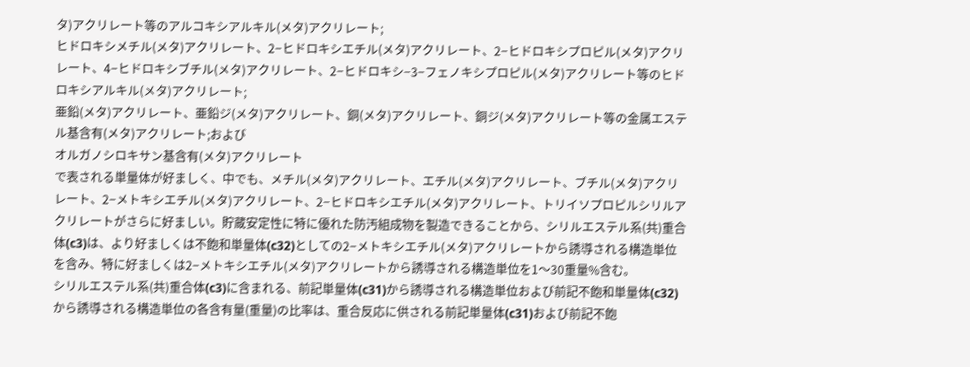タ)アクリレート等のアルコキシアルキル(メタ)アクリレート;
ヒドロキシメチル(メタ)アクリレート、2−ヒドロキシエチル(メタ)アクリレート、2−ヒドロキシプロピル(メタ)アクリレート、4−ヒドロキシブチル(メタ)アクリレート、2−ヒドロキシ−3−フェノキシプロピル(メタ)アクリレート等のヒドロキシアルキル(メタ)アクリレート;
亜鉛(メタ)アクリレート、亜鉛ジ(メタ)アクリレート、銅(メタ)アクリレート、銅ジ(メタ)アクリレート等の金属エステル基含有(メタ)アクリレート;および
オルガノシロキサン基含有(メタ)アクリレート
で表される単量体が好ましく、中でも、メチル(メタ)アクリレート、エチル(メタ)アクリレート、ブチル(メタ)アクリレート、2−メトキシエチル(メタ)アクリレート、2−ヒドロキシエチル(メタ)アクリレート、トリイソプロピルシリルアクリレートがさらに好ましい。貯蔵安定性に特に優れた防汚組成物を製造できることから、シリルエステル系(共)重合体(c3)は、より好ましくは不飽和単量体(c32)としての2−メトキシエチル(メタ)アクリレートから誘導される構造単位を含み、特に好ましくは2−メトキシエチル(メタ)アクリレートから誘導される構造単位を1〜30重量%含む。
シリルエステル系(共)重合体(c3)に含まれる、前記単量体(c31)から誘導される構造単位および前記不飽和単量体(c32)から誘導される構造単位の各含有量(重量)の比率は、重合反応に供される前記単量体(c31)および前記不飽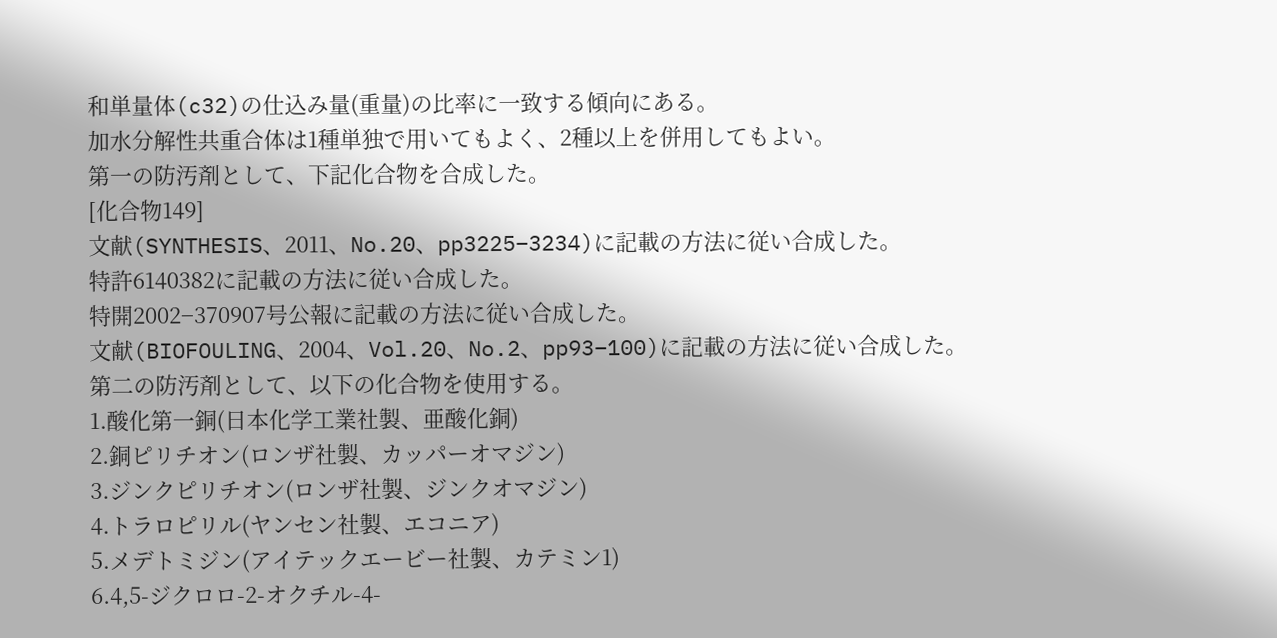和単量体(c32)の仕込み量(重量)の比率に一致する傾向にある。
加水分解性共重合体は1種単独で用いてもよく、2種以上を併用してもよい。
第一の防汚剤として、下記化合物を合成した。
[化合物149]
文献(SYNTHESIS、2011、No.20、pp3225−3234)に記載の方法に従い合成した。
特許6140382に記載の方法に従い合成した。
特開2002−370907号公報に記載の方法に従い合成した。
文献(BIOFOULING、2004、Vol.20、No.2、pp93−100)に記載の方法に従い合成した。
第二の防汚剤として、以下の化合物を使用する。
1.酸化第一銅(日本化学工業社製、亜酸化銅)
2.銅ピリチオン(ロンザ社製、カッパーオマジン)
3.ジンクピリチオン(ロンザ社製、ジンクオマジン)
4.トラロピリル(ヤンセン社製、エコニア)
5.メデトミジン(アイテックエービー社製、カテミン1)
6.4,5-ジクロロ-2-オクチル-4-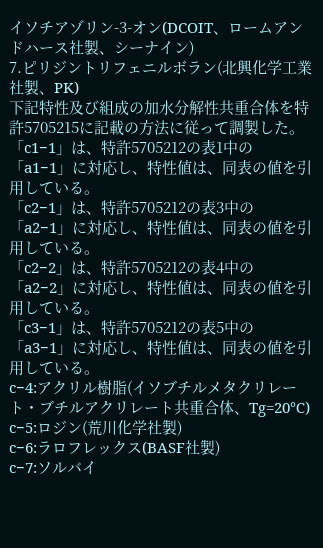イソチアゾリン-3-オン(DCOIT、ロームアンドハース社製、シーナイン)
7.ピリジントリフェニルボラン(北興化学工業社製、PK)
下記特性及び組成の加水分解性共重合体を特許5705215に記載の方法に従って調製した。
「c1−1」は、特許5705212の表1中の「a1−1」に対応し、特性値は、同表の値を引用している。
「c2−1」は、特許5705212の表3中の「a2−1」に対応し、特性値は、同表の値を引用している。
「c2−2」は、特許5705212の表4中の「a2−2」に対応し、特性値は、同表の値を引用している。
「c3−1」は、特許5705212の表5中の「a3−1」に対応し、特性値は、同表の値を引用している。
c−4:アクリル樹脂(イソブチルメタクリレート・ブチルアクリレート共重合体、Tg=20℃)
c−5:ロジン(荒川化学社製)
c−6:ラロフレックス(BASF社製)
c−7:ソルバイ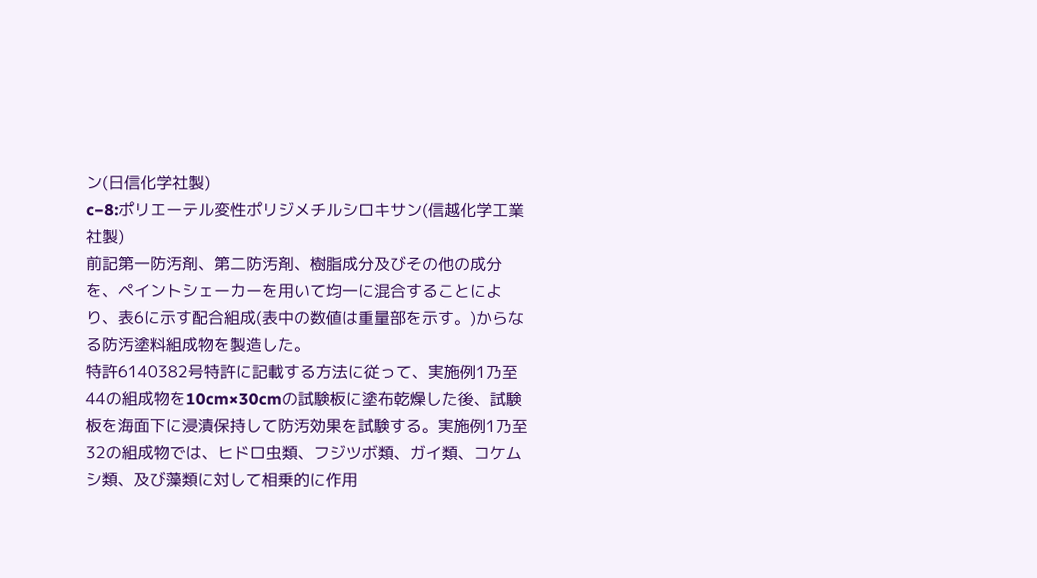ン(日信化学社製)
c−8:ポリエーテル変性ポリジメチルシロキサン(信越化学工業社製)
前記第一防汚剤、第二防汚剤、樹脂成分及びその他の成分を、ペイントシェーカーを用いて均一に混合することにより、表6に示す配合組成(表中の数値は重量部を示す。)からなる防汚塗料組成物を製造した。
特許6140382号特許に記載する方法に従って、実施例1乃至44の組成物を10cm×30cmの試験板に塗布乾燥した後、試験板を海面下に浸漬保持して防汚効果を試験する。実施例1乃至32の組成物では、ヒドロ虫類、フジツボ類、ガイ類、コケムシ類、及び藻類に対して相乗的に作用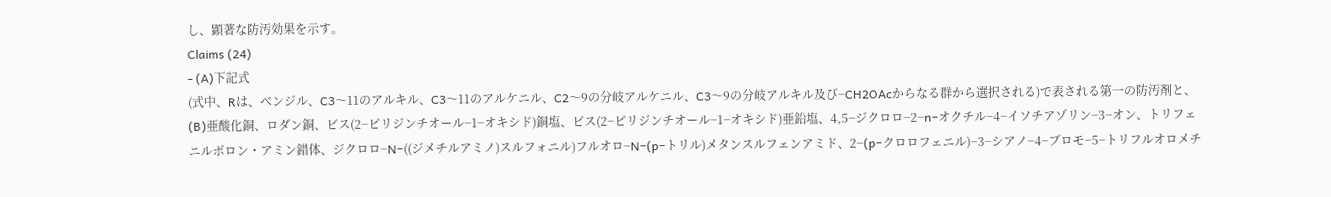し、顕著な防汚効果を示す。
Claims (24)
- (A)下記式
(式中、Rは、ベンジル、C3〜11のアルキル、C3〜11のアルケニル、C2〜9の分岐アルケニル、C3〜9の分岐アルキル及び−CH2OAcからなる群から選択される)で表される第一の防汚剤と、
(B)亜酸化銅、ロダン銅、ビス(2−ピリジンチオール−1−オキシド)銅塩、ビス(2−ピリジンチオール−1−オキシド)亜鉛塩、4,5−ジクロロ−2−n−オクチル−4−イソチアゾリン−3−オン、トリフェニルボロン・アミン錯体、ジクロロ−N−((ジメチルアミノ)スルフォニル)フルオロ−N−(p−トリル)メタンスルフェンアミド、2−(p−クロロフェニル)−3−シアノ−4−ブロモ−5−トリフルオロメチ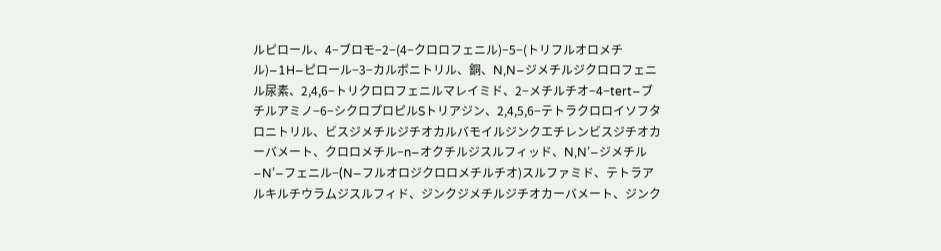ルピロール、4−ブロモ−2−(4−クロロフェニル)−5−(トリフルオロメチル)−1H−ピロール−3−カルボニトリル、銅、N,N−ジメチルジクロロフェニル尿素、2,4,6−トリクロロフェニルマレイミド、2−メチルチオ−4−tert−ブチルアミノ−6−シクロプロピルSトリアジン、2,4,5,6−テトラクロロイソフタロニトリル、ビスジメチルジチオカルバモイルジンクエチレンビスジチオカーバメート、クロロメチル−n−オクチルジスルフィッド、N,N’−ジメチル−N’−フェニル−(N−フルオロジクロロメチルチオ)スルファミド、テトラアルキルチウラムジスルフィド、ジンクジメチルジチオカーバメート、ジンク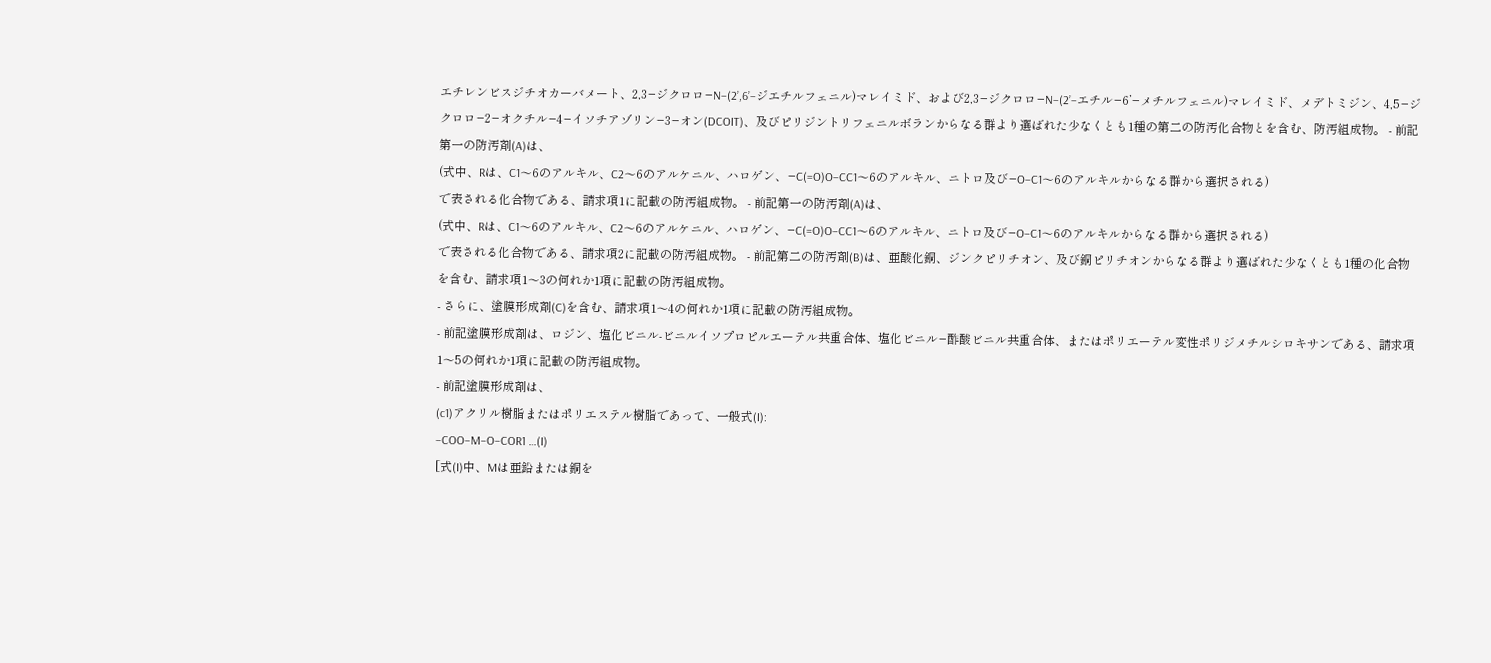エチレンビスジチオカーバメート、2,3−ジクロロ−N−(2’,6’−ジエチルフェニル)マレイミド、および2,3−ジクロロ−N−(2’−エチル−6’−メチルフェニル)マレイミド、メデトミジン、4,5−ジクロロ−2−オクチル−4−イソチアゾリン−3−オン(DCOIT)、及びピリジントリフェニルボランからなる群より選ばれた少なくとも1種の第二の防汚化合物とを含む、防汚組成物。 - 前記第一の防汚剤(A)は、
(式中、Rは、C1〜6のアルキル、C2〜6のアルケニル、ハロゲン、−C(=O)O−CC1〜6のアルキル、ニトロ及び−O−C1〜6のアルキルからなる群から選択される)
で表される化合物である、請求項1に記載の防汚組成物。 - 前記第一の防汚剤(A)は、
(式中、Rは、C1〜6のアルキル、C2〜6のアルケニル、ハロゲン、−C(=O)O−CC1〜6のアルキル、ニトロ及び−O−C1〜6のアルキルからなる群から選択される)
で表される化合物である、請求項2に記載の防汚組成物。 - 前記第二の防汚剤(B)は、亜酸化銅、ジンクピリチオン、及び銅ピリチオンからなる群より選ばれた少なくとも1種の化合物を含む、請求項1〜3の何れか1項に記載の防汚組成物。
- さらに、塗膜形成剤(C)を含む、請求項1〜4の何れか1項に記載の防汚組成物。
- 前記塗膜形成剤は、ロジン、塩化ビニル-ビニルイソプロピルエーテル共重合体、塩化ビニル−酢酸ビニル共重合体、またはポリエーテル変性ポリジメチルシロキサンである、請求項1〜5の何れか1項に記載の防汚組成物。
- 前記塗膜形成剤は、
(c1)アクリル樹脂またはポリエステル樹脂であって、一般式(I):
−COO−M−O−COR1 …(I)
[式(I)中、Mは亜鉛または銅を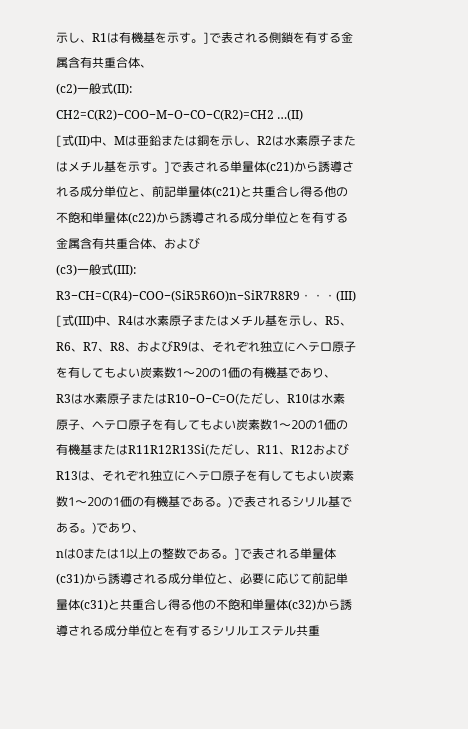示し、R1は有機基を示す。]で表される側鎖を有する金属含有共重合体、
(c2)一般式(II):
CH2=C(R2)−COO−M−O−CO−C(R2)=CH2 …(II)
[式(II)中、Mは亜鉛または銅を示し、R2は水素原子またはメチル基を示す。]で表される単量体(c21)から誘導される成分単位と、前記単量体(c21)と共重合し得る他の不飽和単量体(c22)から誘導される成分単位とを有する金属含有共重合体、および
(c3)一般式(III):
R3−CH=C(R4)−COO−(SiR5R6O)n−SiR7R8R9・・・(III)
[式(III)中、R4は水素原子またはメチル基を示し、R5、R6、R7、R8、およびR9は、それぞれ独立にヘテロ原子を有してもよい炭素数1〜20の1価の有機基であり、
R3は水素原子またはR10−O−C=O(ただし、R10は水素原子、ヘテロ原子を有してもよい炭素数1〜20の1価の有機基またはR11R12R13Si(ただし、R11、R12およびR13は、それぞれ独立にヘテロ原子を有してもよい炭素数1〜20の1価の有機基である。)で表されるシリル基である。)であり、
nは0または1以上の整数である。]で表される単量体(c31)から誘導される成分単位と、必要に応じて前記単量体(c31)と共重合し得る他の不飽和単量体(c32)から誘導される成分単位とを有するシリルエステル共重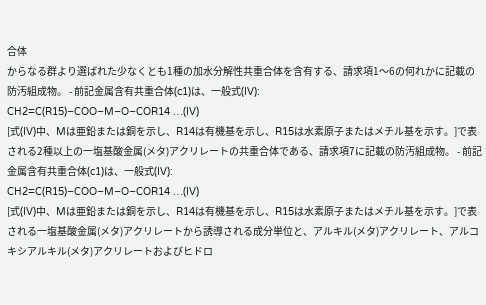合体
からなる群より選ばれた少なくとも1種の加水分解性共重合体を含有する、請求項1〜6の何れかに記載の防汚組成物。 - 前記金属含有共重合体(c1)は、一般式(IV):
CH2=C(R15)−COO−M−O−COR14 …(IV)
[式(IV)中、Mは亜鉛または銅を示し、R14は有機基を示し、R15は水素原子またはメチル基を示す。]で表される2種以上の一塩基酸金属(メタ)アクリレートの共重合体である、請求項7に記載の防汚組成物。 - 前記金属含有共重合体(c1)は、一般式(IV):
CH2=C(R15)−COO−M−O−COR14 …(IV)
[式(IV)中、Mは亜鉛または銅を示し、R14は有機基を示し、R15は水素原子またはメチル基を示す。]で表される一塩基酸金属(メタ)アクリレートから誘導される成分単位と、アルキル(メタ)アクリレート、アルコキシアルキル(メタ)アクリレートおよびヒドロ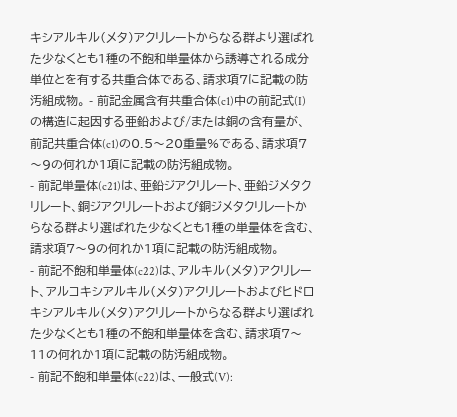キシアルキル(メタ)アクリレートからなる群より選ばれた少なくとも1種の不飽和単量体から誘導される成分単位とを有する共重合体である、請求項7に記載の防汚組成物。 - 前記金属含有共重合体(c1)中の前記式(I)の構造に起因する亜鉛および/または銅の含有量が、前記共重合体(c1)の0.5〜20重量%である、請求項7〜9の何れか1項に記載の防汚組成物。
- 前記単量体(c21)は、亜鉛ジアクリレート、亜鉛ジメタクリレート、銅ジアクリレートおよび銅ジメタクリレートからなる群より選ばれた少なくとも1種の単量体を含む、請求項7〜9の何れか1項に記載の防汚組成物。
- 前記不飽和単量体(c22)は、アルキル(メタ)アクリレート、アルコキシアルキル(メタ)アクリレートおよびヒドロキシアルキル(メタ)アクリレートからなる群より選ばれた少なくとも1種の不飽和単量体を含む、請求項7〜11の何れか1項に記載の防汚組成物。
- 前記不飽和単量体(c22)は、一般式(V):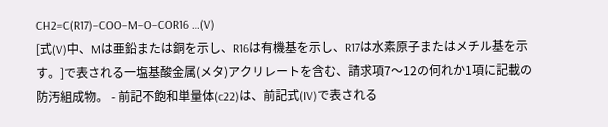CH2=C(R17)−COO−M−O−COR16 …(V)
[式(V)中、Mは亜鉛または銅を示し、R16は有機基を示し、R17は水素原子またはメチル基を示す。]で表される一塩基酸金属(メタ)アクリレートを含む、請求項7〜12の何れか1項に記載の防汚組成物。 - 前記不飽和単量体(c22)は、前記式(IV)で表される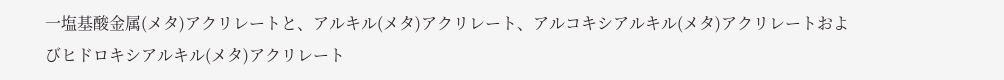一塩基酸金属(メタ)アクリレートと、アルキル(メタ)アクリレート、アルコキシアルキル(メタ)アクリレートおよびヒドロキシアルキル(メタ)アクリレート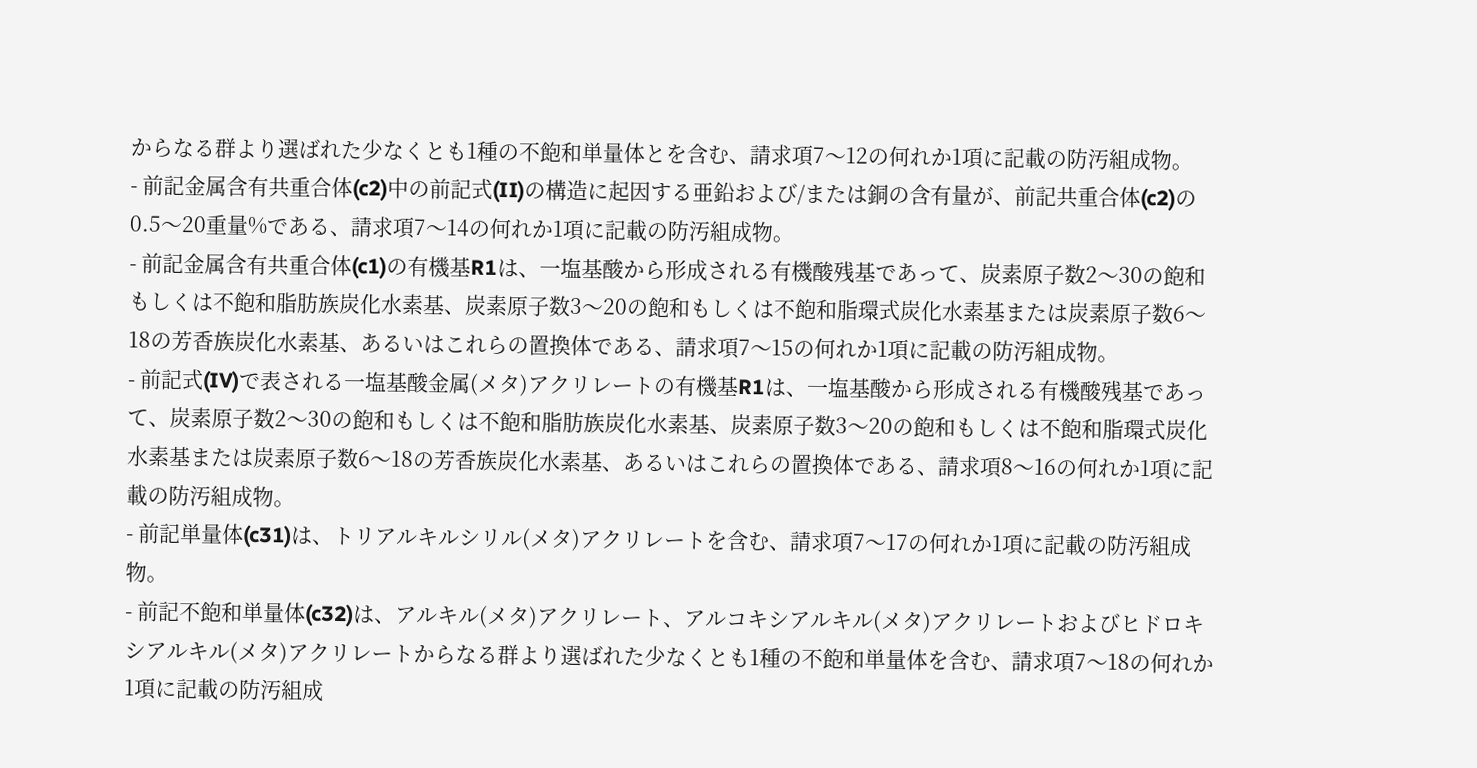からなる群より選ばれた少なくとも1種の不飽和単量体とを含む、請求項7〜12の何れか1項に記載の防汚組成物。
- 前記金属含有共重合体(c2)中の前記式(II)の構造に起因する亜鉛および/または銅の含有量が、前記共重合体(c2)の0.5〜20重量%である、請求項7〜14の何れか1項に記載の防汚組成物。
- 前記金属含有共重合体(c1)の有機基R1は、一塩基酸から形成される有機酸残基であって、炭素原子数2〜30の飽和もしくは不飽和脂肪族炭化水素基、炭素原子数3〜20の飽和もしくは不飽和脂環式炭化水素基または炭素原子数6〜18の芳香族炭化水素基、あるいはこれらの置換体である、請求項7〜15の何れか1項に記載の防汚組成物。
- 前記式(IV)で表される一塩基酸金属(メタ)アクリレートの有機基R1は、一塩基酸から形成される有機酸残基であって、炭素原子数2〜30の飽和もしくは不飽和脂肪族炭化水素基、炭素原子数3〜20の飽和もしくは不飽和脂環式炭化水素基または炭素原子数6〜18の芳香族炭化水素基、あるいはこれらの置換体である、請求項8〜16の何れか1項に記載の防汚組成物。
- 前記単量体(c31)は、トリアルキルシリル(メタ)アクリレートを含む、請求項7〜17の何れか1項に記載の防汚組成物。
- 前記不飽和単量体(c32)は、アルキル(メタ)アクリレート、アルコキシアルキル(メタ)アクリレートおよびヒドロキシアルキル(メタ)アクリレートからなる群より選ばれた少なくとも1種の不飽和単量体を含む、請求項7〜18の何れか1項に記載の防汚組成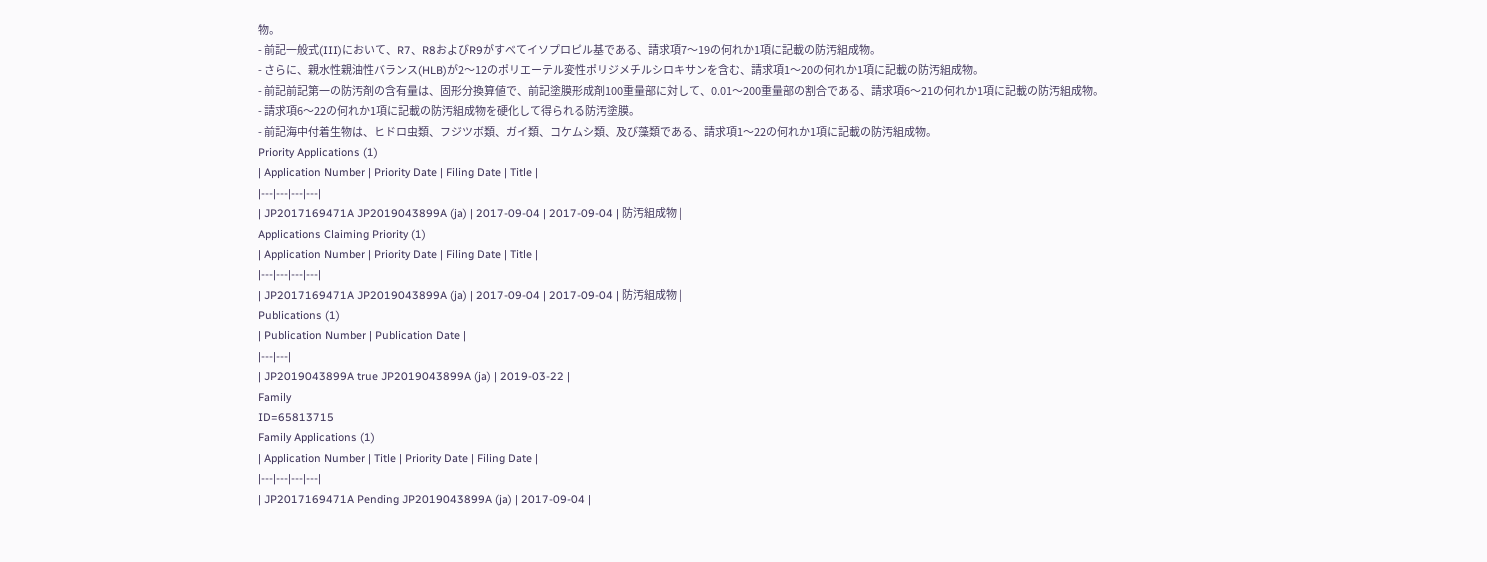物。
- 前記一般式(III)において、R7、R8およびR9がすべてイソプロピル基である、請求項7〜19の何れか1項に記載の防汚組成物。
- さらに、親水性親油性バランス(HLB)が2〜12のポリエーテル変性ポリジメチルシロキサンを含む、請求項1〜20の何れか1項に記載の防汚組成物。
- 前記前記第一の防汚剤の含有量は、固形分換算値で、前記塗膜形成剤100重量部に対して、0.01〜200重量部の割合である、請求項6〜21の何れか1項に記載の防汚組成物。
- 請求項6〜22の何れか1項に記載の防汚組成物を硬化して得られる防汚塗膜。
- 前記海中付着生物は、ヒドロ虫類、フジツボ類、ガイ類、コケムシ類、及び藻類である、請求項1〜22の何れか1項に記載の防汚組成物。
Priority Applications (1)
| Application Number | Priority Date | Filing Date | Title |
|---|---|---|---|
| JP2017169471A JP2019043899A (ja) | 2017-09-04 | 2017-09-04 | 防汚組成物 |
Applications Claiming Priority (1)
| Application Number | Priority Date | Filing Date | Title |
|---|---|---|---|
| JP2017169471A JP2019043899A (ja) | 2017-09-04 | 2017-09-04 | 防汚組成物 |
Publications (1)
| Publication Number | Publication Date |
|---|---|
| JP2019043899A true JP2019043899A (ja) | 2019-03-22 |
Family
ID=65813715
Family Applications (1)
| Application Number | Title | Priority Date | Filing Date |
|---|---|---|---|
| JP2017169471A Pending JP2019043899A (ja) | 2017-09-04 |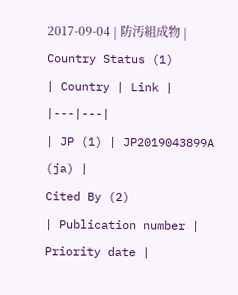2017-09-04 | 防汚組成物 |
Country Status (1)
| Country | Link |
|---|---|
| JP (1) | JP2019043899A (ja) |
Cited By (2)
| Publication number | Priority date |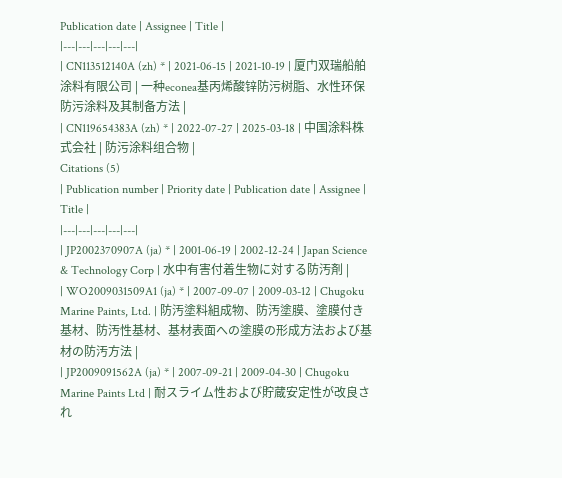Publication date | Assignee | Title |
|---|---|---|---|---|
| CN113512140A (zh) * | 2021-06-15 | 2021-10-19 | 厦门双瑞船舶涂料有限公司 | 一种econea基丙烯酸锌防污树脂、水性环保防污涂料及其制备方法 |
| CN119654383A (zh) * | 2022-07-27 | 2025-03-18 | 中国涂料株式会社 | 防污涂料组合物 |
Citations (5)
| Publication number | Priority date | Publication date | Assignee | Title |
|---|---|---|---|---|
| JP2002370907A (ja) * | 2001-06-19 | 2002-12-24 | Japan Science & Technology Corp | 水中有害付着生物に対する防汚剤 |
| WO2009031509A1 (ja) * | 2007-09-07 | 2009-03-12 | Chugoku Marine Paints, Ltd. | 防汚塗料組成物、防汚塗膜、塗膜付き基材、防汚性基材、基材表面への塗膜の形成方法および基材の防汚方法 |
| JP2009091562A (ja) * | 2007-09-21 | 2009-04-30 | Chugoku Marine Paints Ltd | 耐スライム性および貯蔵安定性が改良され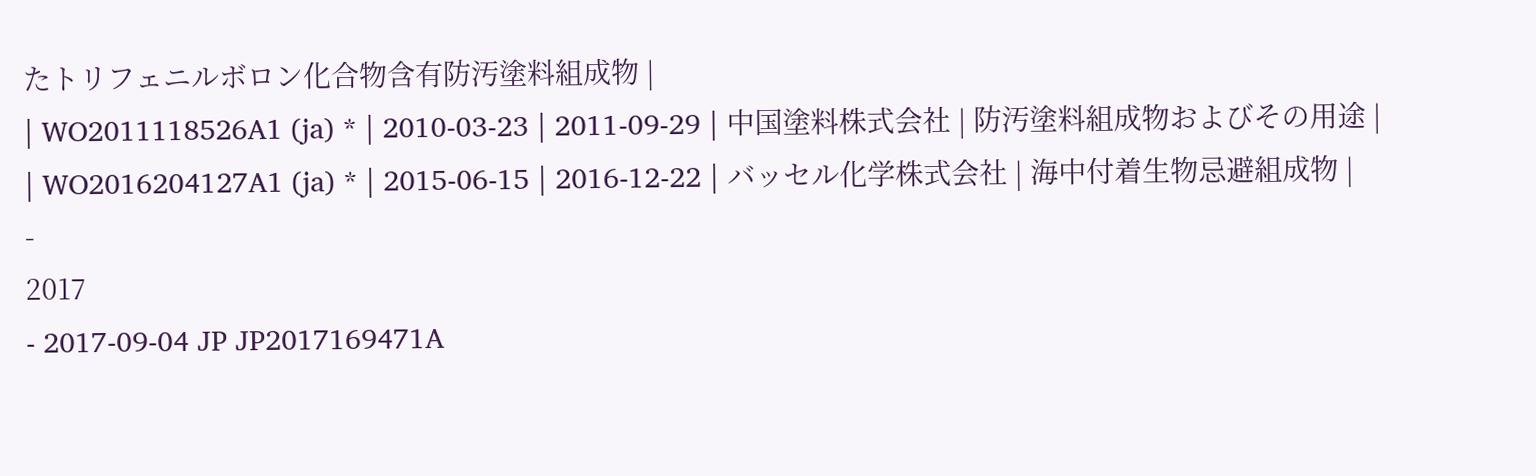たトリフェニルボロン化合物含有防汚塗料組成物 |
| WO2011118526A1 (ja) * | 2010-03-23 | 2011-09-29 | 中国塗料株式会社 | 防汚塗料組成物およびその用途 |
| WO2016204127A1 (ja) * | 2015-06-15 | 2016-12-22 | バッセル化学株式会社 | 海中付着生物忌避組成物 |
-
2017
- 2017-09-04 JP JP2017169471A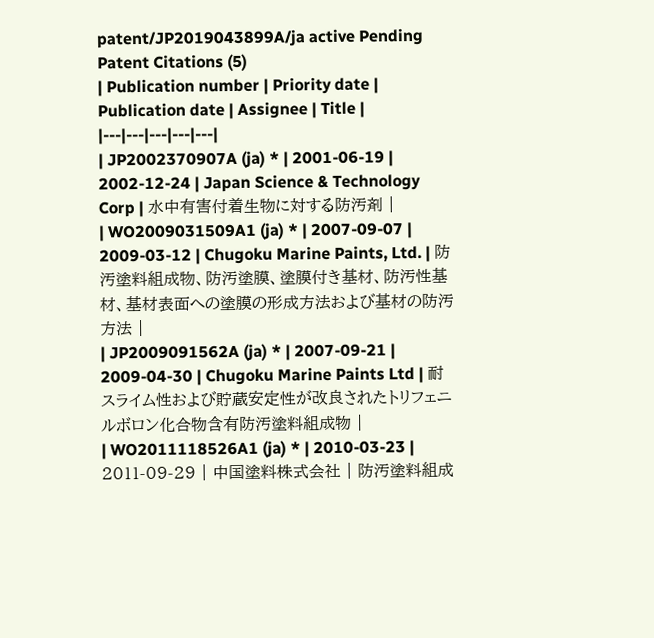patent/JP2019043899A/ja active Pending
Patent Citations (5)
| Publication number | Priority date | Publication date | Assignee | Title |
|---|---|---|---|---|
| JP2002370907A (ja) * | 2001-06-19 | 2002-12-24 | Japan Science & Technology Corp | 水中有害付着生物に対する防汚剤 |
| WO2009031509A1 (ja) * | 2007-09-07 | 2009-03-12 | Chugoku Marine Paints, Ltd. | 防汚塗料組成物、防汚塗膜、塗膜付き基材、防汚性基材、基材表面への塗膜の形成方法および基材の防汚方法 |
| JP2009091562A (ja) * | 2007-09-21 | 2009-04-30 | Chugoku Marine Paints Ltd | 耐スライム性および貯蔵安定性が改良されたトリフェニルボロン化合物含有防汚塗料組成物 |
| WO2011118526A1 (ja) * | 2010-03-23 | 2011-09-29 | 中国塗料株式会社 | 防汚塗料組成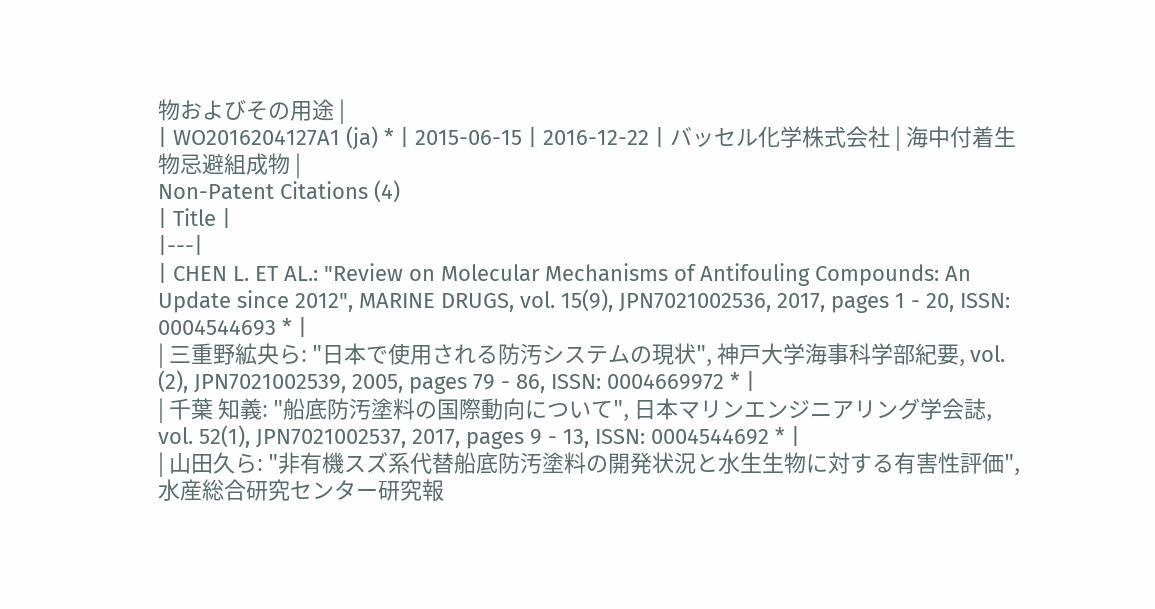物およびその用途 |
| WO2016204127A1 (ja) * | 2015-06-15 | 2016-12-22 | バッセル化学株式会社 | 海中付着生物忌避組成物 |
Non-Patent Citations (4)
| Title |
|---|
| CHEN L. ET AL.: "Review on Molecular Mechanisms of Antifouling Compounds: An Update since 2012", MARINE DRUGS, vol. 15(9), JPN7021002536, 2017, pages 1 - 20, ISSN: 0004544693 * |
| 三重野絋央ら: "日本で使用される防汚システムの現状", 神戸大学海事科学部紀要, vol. (2), JPN7021002539, 2005, pages 79 - 86, ISSN: 0004669972 * |
| 千葉 知義: "船底防汚塗料の国際動向について", 日本マリンエンジニアリング学会誌, vol. 52(1), JPN7021002537, 2017, pages 9 - 13, ISSN: 0004544692 * |
| 山田久ら: "非有機スズ系代替船底防汚塗料の開発状況と水生生物に対する有害性評価", 水産総合研究センター研究報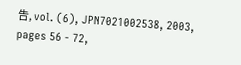告, vol. (6), JPN7021002538, 2003, pages 56 - 72,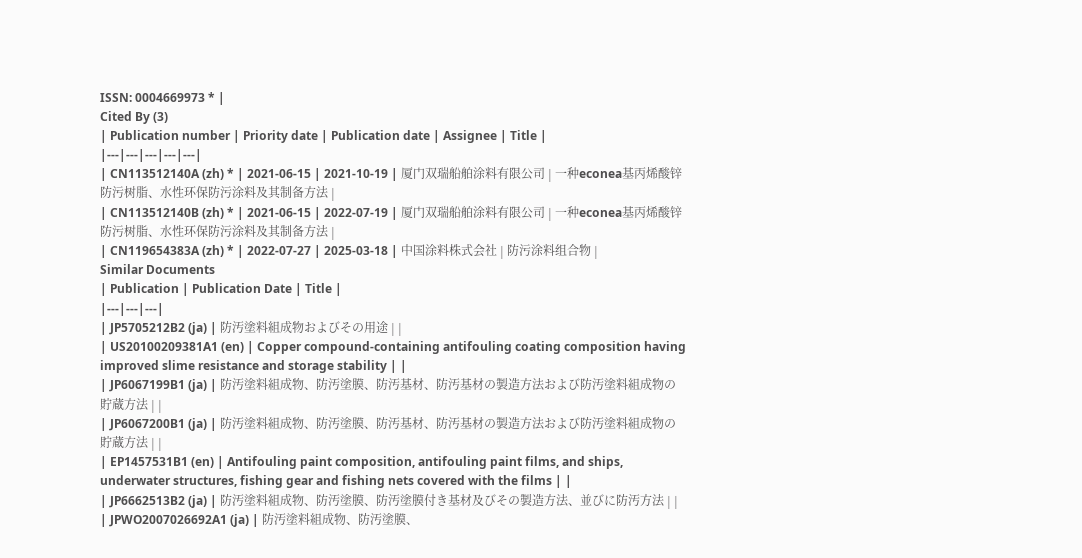ISSN: 0004669973 * |
Cited By (3)
| Publication number | Priority date | Publication date | Assignee | Title |
|---|---|---|---|---|
| CN113512140A (zh) * | 2021-06-15 | 2021-10-19 | 厦门双瑞船舶涂料有限公司 | 一种econea基丙烯酸锌防污树脂、水性环保防污涂料及其制备方法 |
| CN113512140B (zh) * | 2021-06-15 | 2022-07-19 | 厦门双瑞船舶涂料有限公司 | 一种econea基丙烯酸锌防污树脂、水性环保防污涂料及其制备方法 |
| CN119654383A (zh) * | 2022-07-27 | 2025-03-18 | 中国涂料株式会社 | 防污涂料组合物 |
Similar Documents
| Publication | Publication Date | Title |
|---|---|---|
| JP5705212B2 (ja) | 防汚塗料組成物およびその用途 | |
| US20100209381A1 (en) | Copper compound-containing antifouling coating composition having improved slime resistance and storage stability | |
| JP6067199B1 (ja) | 防汚塗料組成物、防汚塗膜、防汚基材、防汚基材の製造方法および防汚塗料組成物の貯蔵方法 | |
| JP6067200B1 (ja) | 防汚塗料組成物、防汚塗膜、防汚基材、防汚基材の製造方法および防汚塗料組成物の貯蔵方法 | |
| EP1457531B1 (en) | Antifouling paint composition, antifouling paint films, and ships, underwater structures, fishing gear and fishing nets covered with the films | |
| JP6662513B2 (ja) | 防汚塗料組成物、防汚塗膜、防汚塗膜付き基材及びその製造方法、並びに防汚方法 | |
| JPWO2007026692A1 (ja) | 防汚塗料組成物、防汚塗膜、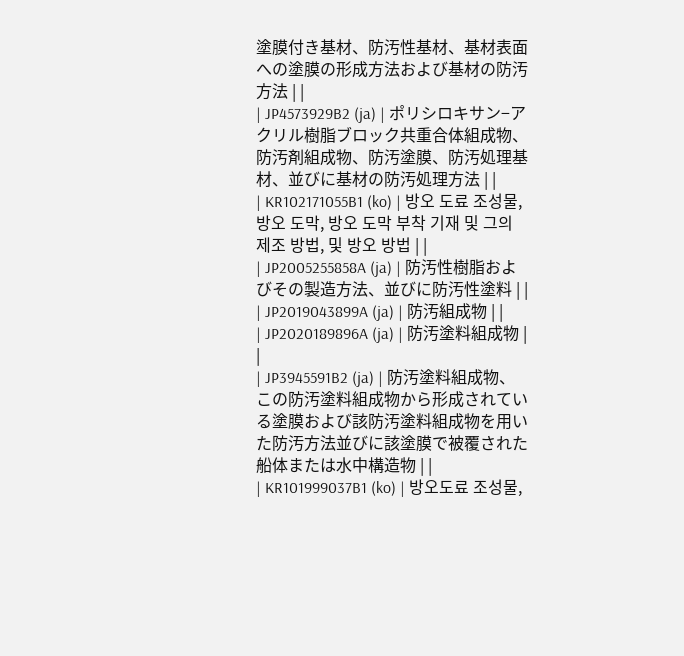塗膜付き基材、防汚性基材、基材表面への塗膜の形成方法および基材の防汚方法 | |
| JP4573929B2 (ja) | ポリシロキサン−アクリル樹脂ブロック共重合体組成物、防汚剤組成物、防汚塗膜、防汚処理基材、並びに基材の防汚処理方法 | |
| KR102171055B1 (ko) | 방오 도료 조성물, 방오 도막, 방오 도막 부착 기재 및 그의 제조 방법, 및 방오 방법 | |
| JP2005255858A (ja) | 防汚性樹脂およびその製造方法、並びに防汚性塗料 | |
| JP2019043899A (ja) | 防汚組成物 | |
| JP2020189896A (ja) | 防汚塗料組成物 | |
| JP3945591B2 (ja) | 防汚塗料組成物、この防汚塗料組成物から形成されている塗膜および該防汚塗料組成物を用いた防汚方法並びに該塗膜で被覆された船体または水中構造物 | |
| KR101999037B1 (ko) | 방오도료 조성물,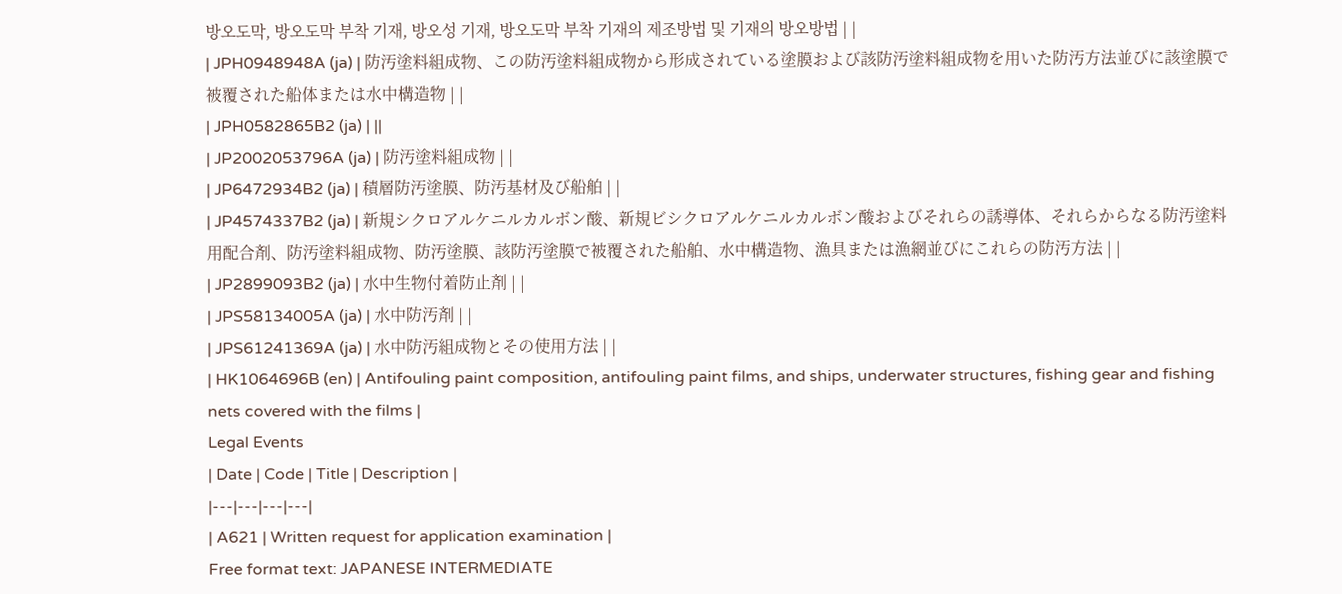방오도막, 방오도막 부착 기재, 방오성 기재, 방오도막 부착 기재의 제조방법 및 기재의 방오방법 | |
| JPH0948948A (ja) | 防汚塗料組成物、この防汚塗料組成物から形成されている塗膜および該防汚塗料組成物を用いた防汚方法並びに該塗膜で被覆された船体または水中構造物 | |
| JPH0582865B2 (ja) | ||
| JP2002053796A (ja) | 防汚塗料組成物 | |
| JP6472934B2 (ja) | 積層防汚塗膜、防汚基材及び船舶 | |
| JP4574337B2 (ja) | 新規シクロアルケニルカルボン酸、新規ビシクロアルケニルカルボン酸およびそれらの誘導体、それらからなる防汚塗料用配合剤、防汚塗料組成物、防汚塗膜、該防汚塗膜で被覆された船舶、水中構造物、漁具または漁網並びにこれらの防汚方法 | |
| JP2899093B2 (ja) | 水中生物付着防止剤 | |
| JPS58134005A (ja) | 水中防汚剤 | |
| JPS61241369A (ja) | 水中防汚組成物とその使用方法 | |
| HK1064696B (en) | Antifouling paint composition, antifouling paint films, and ships, underwater structures, fishing gear and fishing nets covered with the films |
Legal Events
| Date | Code | Title | Description |
|---|---|---|---|
| A621 | Written request for application examination |
Free format text: JAPANESE INTERMEDIATE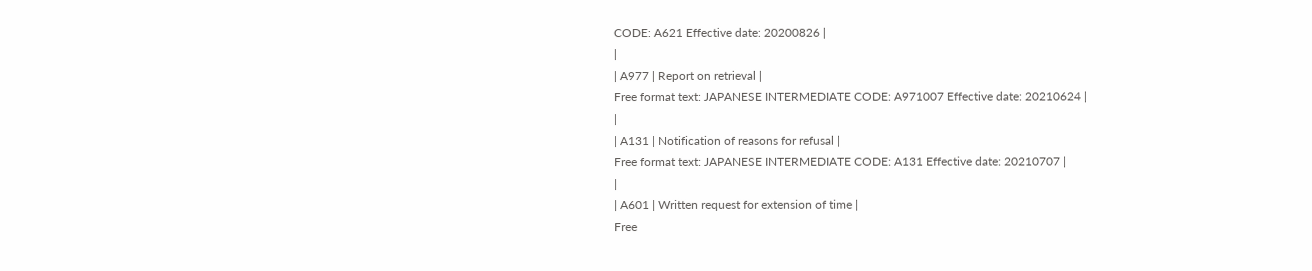CODE: A621 Effective date: 20200826 |
|
| A977 | Report on retrieval |
Free format text: JAPANESE INTERMEDIATE CODE: A971007 Effective date: 20210624 |
|
| A131 | Notification of reasons for refusal |
Free format text: JAPANESE INTERMEDIATE CODE: A131 Effective date: 20210707 |
|
| A601 | Written request for extension of time |
Free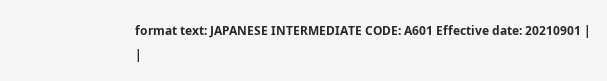format text: JAPANESE INTERMEDIATE CODE: A601 Effective date: 20210901 |
|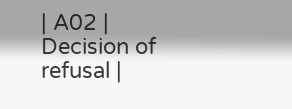| A02 | Decision of refusal |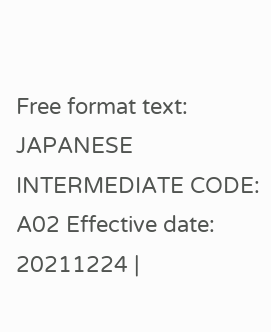Free format text: JAPANESE INTERMEDIATE CODE: A02 Effective date: 20211224 |